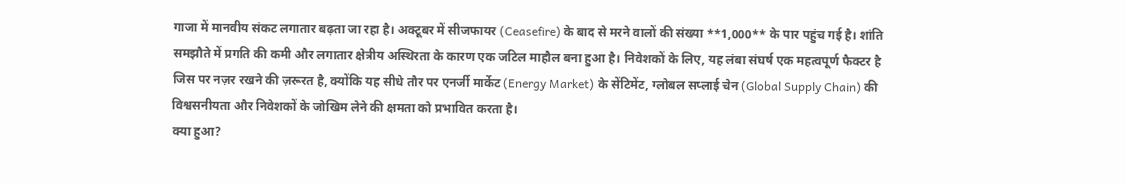गाजा में मानवीय संकट लगातार बढ़ता जा रहा है। अक्टूबर में सीजफायर (Ceasefire) के बाद से मरने वालों की संख्या **1,000** के पार पहुंच गई है। शांति समझौते में प्रगति की कमी और लगातार क्षेत्रीय अस्थिरता के कारण एक जटिल माहौल बना हुआ है। निवेशकों के लिए, यह लंबा संघर्ष एक महत्वपूर्ण फैक्टर है जिस पर नज़र रखने की ज़रूरत है, क्योंकि यह सीधे तौर पर एनर्जी मार्केट (Energy Market) के सेंटिमेंट, ग्लोबल सप्लाई चेन (Global Supply Chain) की विश्वसनीयता और निवेशकों के जोखिम लेने की क्षमता को प्रभावित करता है।
क्या हुआ?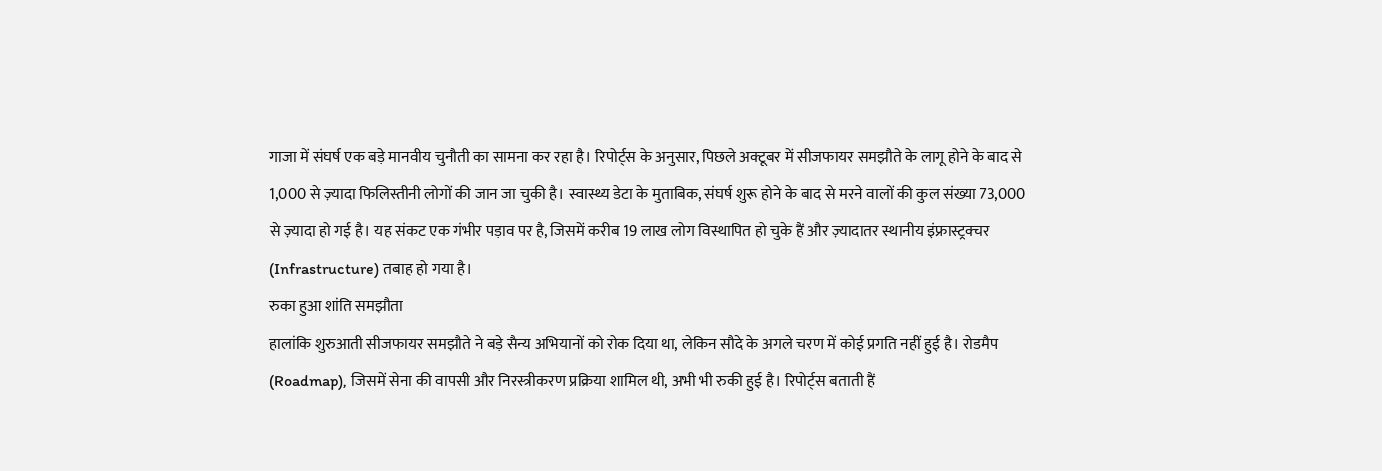गाजा में संघर्ष एक बड़े मानवीय चुनौती का सामना कर रहा है। रिपोर्ट्स के अनुसार, पिछले अक्टूबर में सीजफायर समझौते के लागू होने के बाद से 1,000 से ज़्यादा फिलिस्तीनी लोगों की जान जा चुकी है। स्वास्थ्य डेटा के मुताबिक, संघर्ष शुरू होने के बाद से मरने वालों की कुल संख्या 73,000 से ज़्यादा हो गई है। यह संकट एक गंभीर पड़ाव पर है, जिसमें करीब 19 लाख लोग विस्थापित हो चुके हैं और ज़्यादातर स्थानीय इंफ्रास्ट्रक्चर (Infrastructure) तबाह हो गया है।
रुका हुआ शांति समझौता
हालांकि शुरुआती सीजफायर समझौते ने बड़े सैन्य अभियानों को रोक दिया था, लेकिन सौदे के अगले चरण में कोई प्रगति नहीं हुई है। रोडमैप (Roadmap), जिसमें सेना की वापसी और निरस्त्रीकरण प्रक्रिया शामिल थी, अभी भी रुकी हुई है। रिपोर्ट्स बताती हैं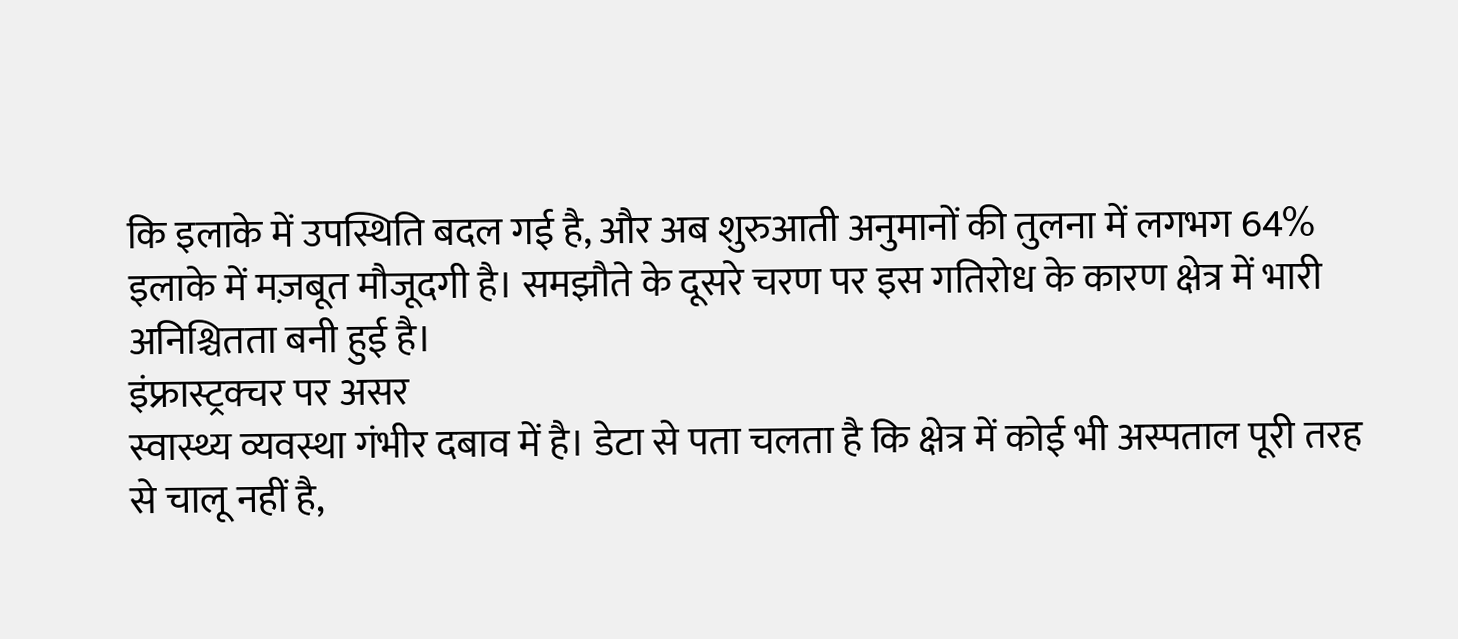कि इलाके में उपस्थिति बदल गई है, और अब शुरुआती अनुमानों की तुलना में लगभग 64% इलाके में मज़बूत मौजूदगी है। समझौते के दूसरे चरण पर इस गतिरोध के कारण क्षेत्र में भारी अनिश्चितता बनी हुई है।
इंफ्रास्ट्रक्चर पर असर
स्वास्थ्य व्यवस्था गंभीर दबाव में है। डेटा से पता चलता है कि क्षेत्र में कोई भी अस्पताल पूरी तरह से चालू नहीं है,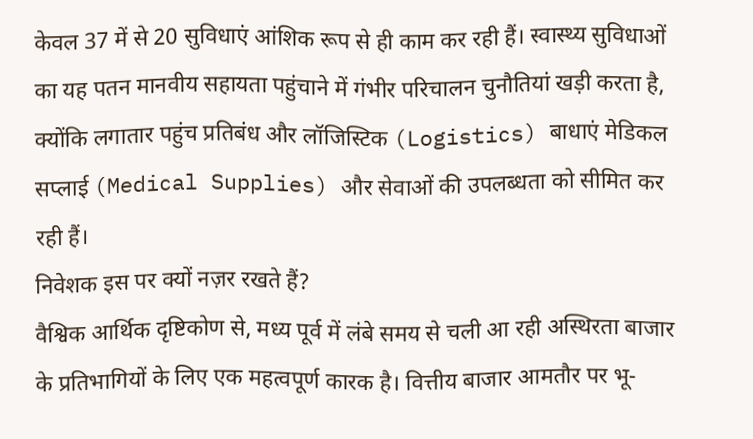केवल 37 में से 20 सुविधाएं आंशिक रूप से ही काम कर रही हैं। स्वास्थ्य सुविधाओं का यह पतन मानवीय सहायता पहुंचाने में गंभीर परिचालन चुनौतियां खड़ी करता है, क्योंकि लगातार पहुंच प्रतिबंध और लॉजिस्टिक (Logistics) बाधाएं मेडिकल सप्लाई (Medical Supplies) और सेवाओं की उपलब्धता को सीमित कर रही हैं।
निवेशक इस पर क्यों नज़र रखते हैं?
वैश्विक आर्थिक दृष्टिकोण से, मध्य पूर्व में लंबे समय से चली आ रही अस्थिरता बाजार के प्रतिभागियों के लिए एक महत्वपूर्ण कारक है। वित्तीय बाजार आमतौर पर भू-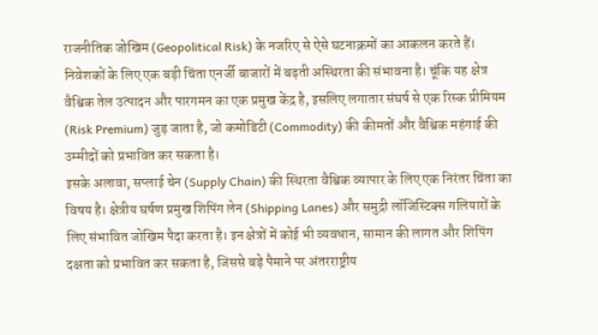राजनीतिक जोखिम (Geopolitical Risk) के नजरिए से ऐसे घटनाक्रमों का आकलन करते हैं। निवेशकों के लिए एक बड़ी चिंता एनर्जी बाजारों में बढ़ती अस्थिरता की संभावना है। चूंकि यह क्षेत्र वैश्विक तेल उत्पादन और पारगमन का एक प्रमुख केंद्र है, इसलिए लगातार संघर्ष से एक रिस्क प्रीमियम (Risk Premium) जुड़ जाता है, जो कमोडिटी (Commodity) की कीमतों और वैश्विक महंगाई की उम्मीदों को प्रभावित कर सकता है।
इसके अलावा, सप्लाई चेन (Supply Chain) की स्थिरता वैश्विक व्यापार के लिए एक निरंतर चिंता का विषय है। क्षेत्रीय घर्षण प्रमुख शिपिंग लेन (Shipping Lanes) और समुद्री लॉजिस्टिक्स गलियारों के लिए संभावित जोखिम पैदा करता है। इन क्षेत्रों में कोई भी व्यवधान, सामान की लागत और शिपिंग दक्षता को प्रभावित कर सकता है, जिससे बड़े पैमाने पर अंतरराष्ट्रीय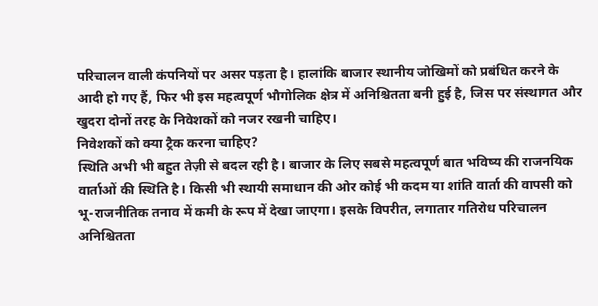परिचालन वाली कंपनियों पर असर पड़ता है। हालांकि बाजार स्थानीय जोखिमों को प्रबंधित करने के आदी हो गए हैं, फिर भी इस महत्वपूर्ण भौगोलिक क्षेत्र में अनिश्चितता बनी हुई है, जिस पर संस्थागत और खुदरा दोनों तरह के निवेशकों को नजर रखनी चाहिए।
निवेशकों को क्या ट्रैक करना चाहिए?
स्थिति अभी भी बहुत तेज़ी से बदल रही है। बाजार के लिए सबसे महत्वपूर्ण बात भविष्य की राजनयिक वार्ताओं की स्थिति है। किसी भी स्थायी समाधान की ओर कोई भी कदम या शांति वार्ता की वापसी को भू-राजनीतिक तनाव में कमी के रूप में देखा जाएगा। इसके विपरीत, लगातार गतिरोध परिचालन अनिश्चितता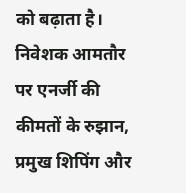को बढ़ाता है। निवेशक आमतौर पर एनर्जी की कीमतों के रुझान, प्रमुख शिपिंग और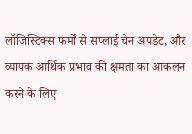लॉजिस्टिक्स फर्मों से सप्लाई चेन अपडेट, और व्यापक आर्थिक प्रभाव की क्षमता का आकलन करने के लिए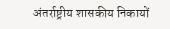अंतर्राष्ट्रीय शासकीय निकायों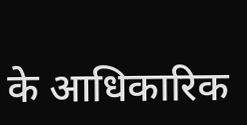के आधिकारिक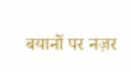बयानों पर नज़र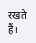रखते हैं।